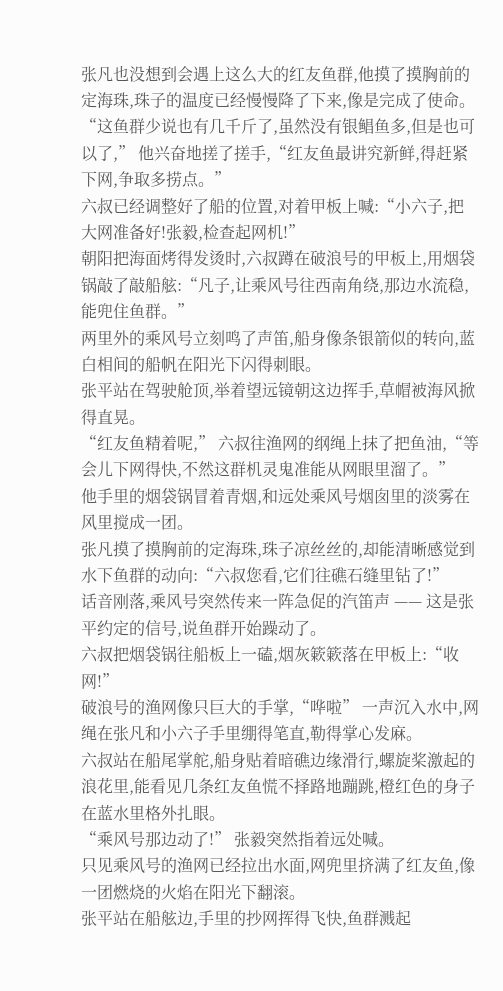张凡也没想到会遇上这么大的红友鱼群,他摸了摸胸前的定海珠,珠子的温度已经慢慢降了下来,像是完成了使命。
“这鱼群少说也有几千斤了,虽然没有银鲳鱼多,但是也可以了,” 他兴奋地搓了搓手,“红友鱼最讲究新鲜,得赶紧下网,争取多捞点。”
六叔已经调整好了船的位置,对着甲板上喊:“小六子,把大网准备好!张毅,检查起网机!”
朝阳把海面烤得发烫时,六叔蹲在破浪号的甲板上,用烟袋锅敲了敲船舷:“凡子,让乘风号往西南角绕,那边水流稳,能兜住鱼群。”
两里外的乘风号立刻鸣了声笛,船身像条银箭似的转向,蓝白相间的船帆在阳光下闪得刺眼。
张平站在驾驶舱顶,举着望远镜朝这边挥手,草帽被海风掀得直晃。
“红友鱼精着呢,” 六叔往渔网的纲绳上抹了把鱼油,“等会儿下网得快,不然这群机灵鬼准能从网眼里溜了。”
他手里的烟袋锅冒着青烟,和远处乘风号烟囱里的淡雾在风里搅成一团。
张凡摸了摸胸前的定海珠,珠子凉丝丝的,却能清晰感觉到水下鱼群的动向:“六叔您看,它们往礁石缝里钻了!”
话音刚落,乘风号突然传来一阵急促的汽笛声 —— 这是张平约定的信号,说鱼群开始躁动了。
六叔把烟袋锅往船板上一磕,烟灰簌簌落在甲板上:“收网!”
破浪号的渔网像只巨大的手掌,“哗啦” 一声沉入水中,网绳在张凡和小六子手里绷得笔直,勒得掌心发麻。
六叔站在船尾掌舵,船身贴着暗礁边缘滑行,螺旋桨激起的浪花里,能看见几条红友鱼慌不择路地蹦跳,橙红色的身子在蓝水里格外扎眼。
“乘风号那边动了!” 张毅突然指着远处喊。
只见乘风号的渔网已经拉出水面,网兜里挤满了红友鱼,像一团燃烧的火焰在阳光下翻滚。
张平站在船舷边,手里的抄网挥得飞快,鱼群溅起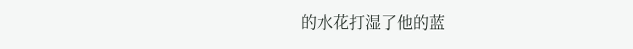的水花打湿了他的蓝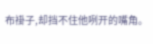布褂子,却挡不住他咧开的嘴角。